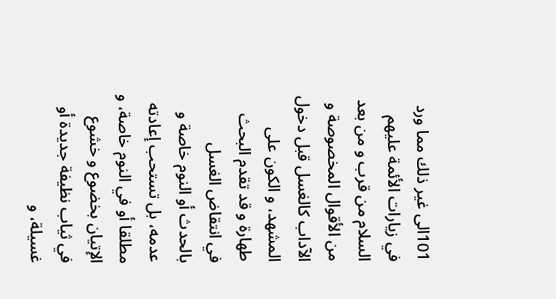101الى غير ذلك مما ورد في زيارات الأئمة عليهم السلام من قرب و من بعد من الأقوال المخصوصة و الآداب كالغسل قبل دخول المشهد، و الكون على طهارة و قد تقدم البحث في انتقاض الغسل بالحدث أو النوم خاصة و عدمه، بل تستحب إعادته مطلقا أو في النوم خاصة، و الإتيان بخضوع و خشوع في ثياب نظيفة جديدة أو غسيلة، و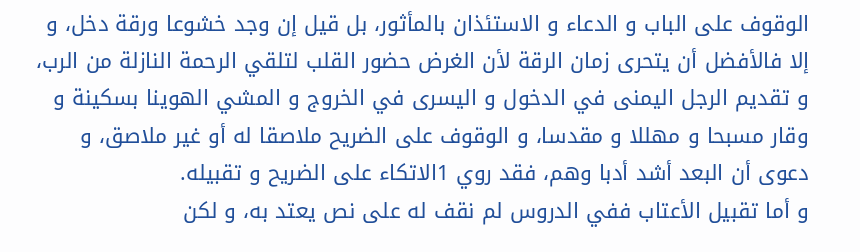الوقوف على الباب و الدعاء و الاستئذان بالمأثور، بل قيل إن وجد خشوعا ورقة دخل، و إلا فالأفضل أن يتحرى زمان الرقة لأن الغرض حضور القلب لتلقي الرحمة النازلة من الرب، و تقديم الرجل اليمنى في الدخول و اليسرى في الخروج و المشي الهوينا بسكينة و وقار مسبحا و مهللا و مقدسا، و الوقوف على الضريح ملاصقا له أو غير ملاصق، و دعوى أن البعد أشد أدبا وهم، فقد روي 1الاتكاء على الضريح و تقبيله.
و أما تقبيل الأعتاب ففي الدروس لم نقف له على نص يعتد به، و لكن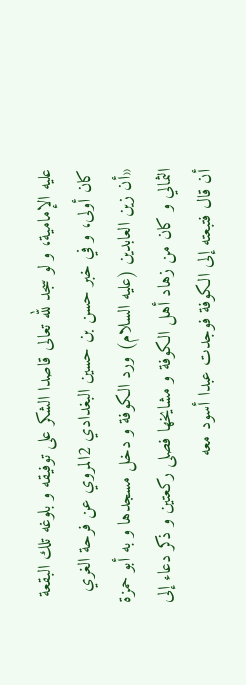عليه الإمامية، و لو سجد لله تعالى قاصدا الشكر على توفيقه و بلوغه تلك البقعة كان أولى، و في خبر حسن بن حسين البغدادي 2المروي عن فرحة الغري «أن زين العابدين (عليه السلام) ورد الكوفة و دخل مسجدها و به أبو حمزة الثمالي و كان من زهاد أهل الكوفة و مشايخها فصلى ركعتين و ذكر دعاء إلى أن قال فتبعته إلى الكوفة فوجدت عبدا أسود معه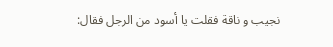نجيب و ناقة فقلت يا أسود من الرجل فقال: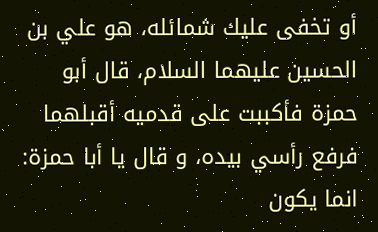أو تخفى عليك شمائله، هو علي بن الحسين عليهما السلام، قال أبو حمزة فأكببت على قدميه أقبلهما فرفع رأسي بيده، و قال يا أبا حمزة: انما يكون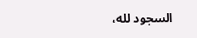السجود لله،